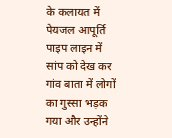के कलायत में पेयजल आपूर्ति पाइप लाइन में सांप को देख कर गांव बाता में लोगों का गुस्सा भड़क गया और उन्होंने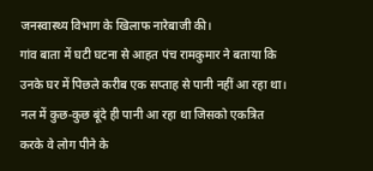जनस्वास्थ्य विभाग के खिलाफ नारेबाजी की।
गांव बाता में घटी घटना से आहत पंच रामकुमार ने बताया कि उनके घर में पिछले करीब एक सप्ताह से पानी नहीं आ रहा था। नल में कुछ-कुछ बूंदे ही पानी आ रहा था जिसको एकत्रित करके वे लोग पीने के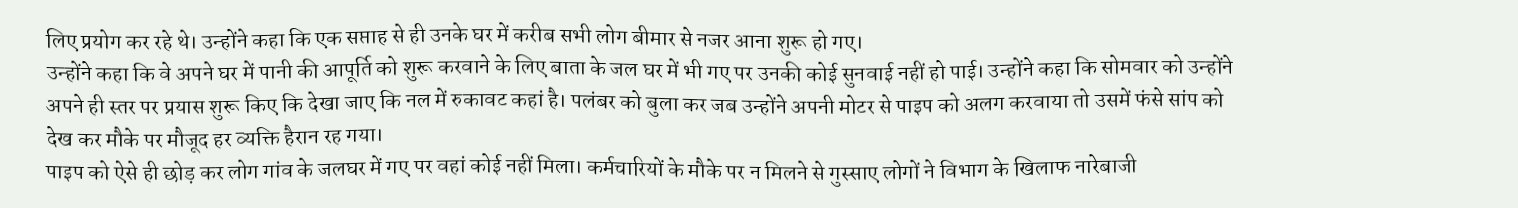लिए प्रयोग कर रहे थे। उन्होंने कहा कि एक सप्ताह से ही उनके घर में करीब सभी लोग बीमार से नजर आना शुरू हो गए।
उन्होंने कहा कि वे अपने घर में पानी की आपूर्ति को शुरू करवाने के लिए बाता के जल घर में भी गए पर उनकी कोई सुनवाई नहीं हो पाई। उन्होंने कहा कि सोमवार को उन्होंने अपने ही स्तर पर प्रयास शुरू किए कि देखा जाए कि नल में रुकावट कहां है। पलंबर को बुला कर जब उन्होंने अपनी मोटर से पाइप को अलग करवाया तो उसमें फंसे सांप को देख कर मौके पर मौजूद हर व्यक्ति हैरान रह गया।
पाइप को ऐसे ही छोड़ कर लोग गांव के जलघर में गए पर वहां कोई नहीं मिला। कर्मचारियों के मौके पर न मिलने से गुस्साए लोगों ने विभाग के खिलाफ नारेबाजी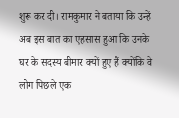शुरू कर दी। रामकुमार ने बताया कि उन्हें अब इस बात का एहसास हुआ कि उनके घर के सदस्य बीमार क्यों हुए हैं क्योंकि वे लोग पिछले एक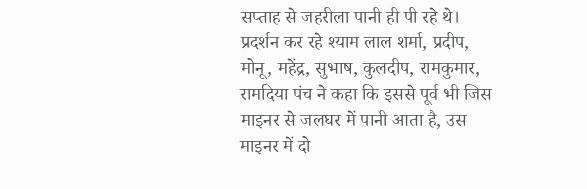सप्ताह से जहरीला पानी ही पी रहे थे।
प्रदर्शन कर रहे श्याम लाल शर्मा, प्रदीप, मोनू, महेंद्र, सुभाष, कुलदीप, रामकुमार, रामदिया पंच ने कहा कि इससे पूर्व भी जिस माइनर से जलघर में पानी आता है, उस माइनर में दो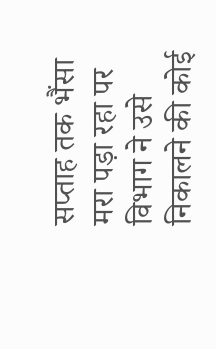सप्ताह तक भैंसा मरा पड़ा रहा पर विभाग ने उसे निकालने की कोई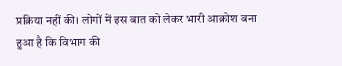प्रक्रिया नहीं की। लोगों में इस बात को लेकर भारी आक्रोश बना हुआ है कि विभाग की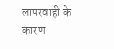लापरवाही के कारण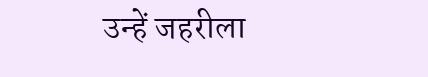उन्हें जहरीला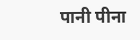पानी पीना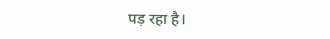पड़ रहा है।